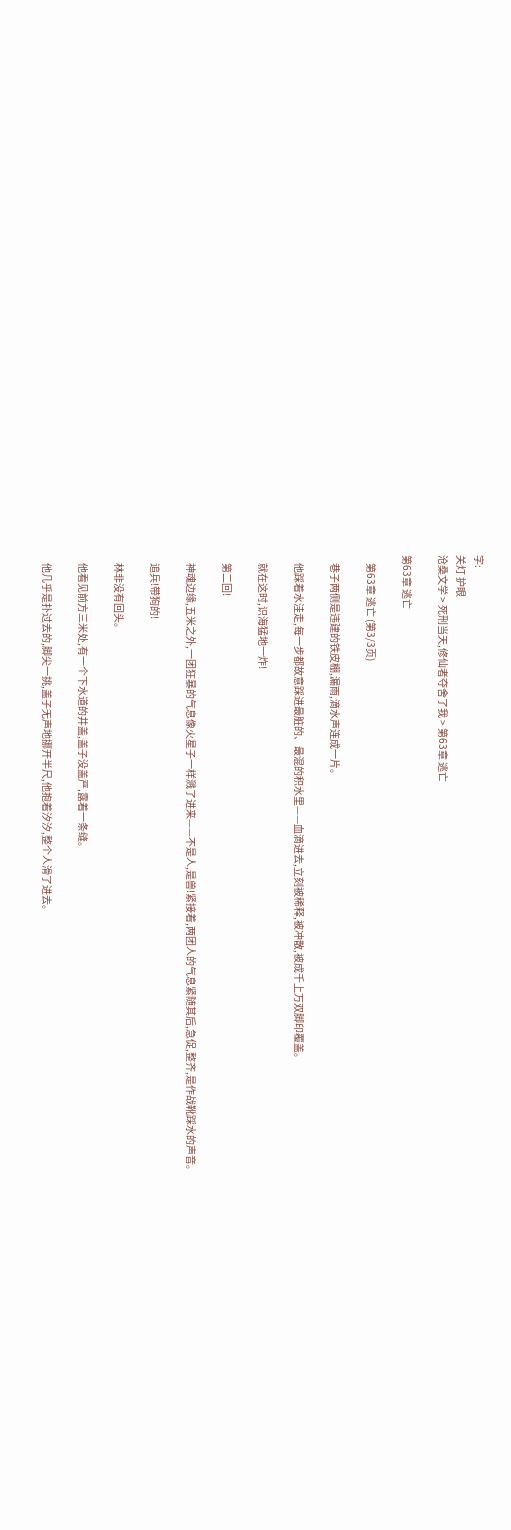字:
关灯 护眼
沧桑文学 > 死刑当天,修仙者夺舍了我 > 第63章 逃亡

第63章 逃亡

    第63章 逃亡 (第3/3页)

    巷子两侧是违建的铁皮棚,漏雨,滴水声连成一片。

    他踩着水洼走,每一步都故意踩进最脏的、最混的积水里——血滴进去,立刻被稀释,被冲散,被成千上万双脚印覆盖。

    就在这时,识海猛地一炸!

    第二回!

    神魂边缘,五米之外,一团狂暴的气息像火星子一样溅了进来——不是人,是兽!紧接着,两团人的气息紧随其后,急促,整齐,是作战靴踩水的声音。

    追兵!带狗的!

    林非没有回头。

    他看见前方三米处,有一个下水道的井盖,盖子没盖严,露着一条缝。

    他几乎是扑过去的,脚尖一挑,盖子无声地挪开半尺,他抱着汐汐,整个人滑了进去。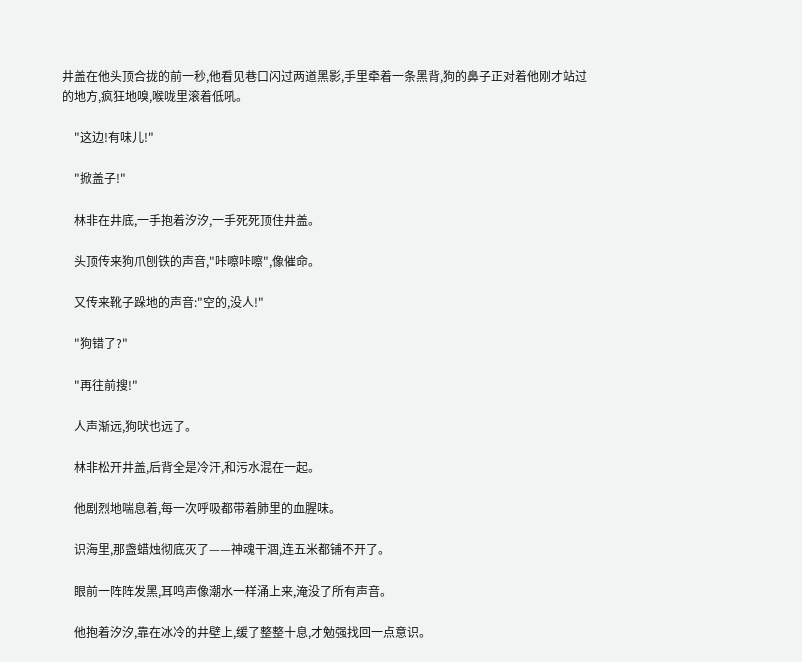井盖在他头顶合拢的前一秒,他看见巷口闪过两道黑影,手里牵着一条黑背,狗的鼻子正对着他刚才站过的地方,疯狂地嗅,喉咙里滚着低吼。

    "这边!有味儿!"

    "掀盖子!"

    林非在井底,一手抱着汐汐,一手死死顶住井盖。

    头顶传来狗爪刨铁的声音,"咔嚓咔嚓",像催命。

    又传来靴子跺地的声音:"空的,没人!"

    "狗错了?"

    "再往前搜!"

    人声渐远,狗吠也远了。

    林非松开井盖,后背全是冷汗,和污水混在一起。

    他剧烈地喘息着,每一次呼吸都带着肺里的血腥味。

    识海里,那盏蜡烛彻底灭了——神魂干涸,连五米都铺不开了。

    眼前一阵阵发黑,耳鸣声像潮水一样涌上来,淹没了所有声音。

    他抱着汐汐,靠在冰冷的井壁上,缓了整整十息,才勉强找回一点意识。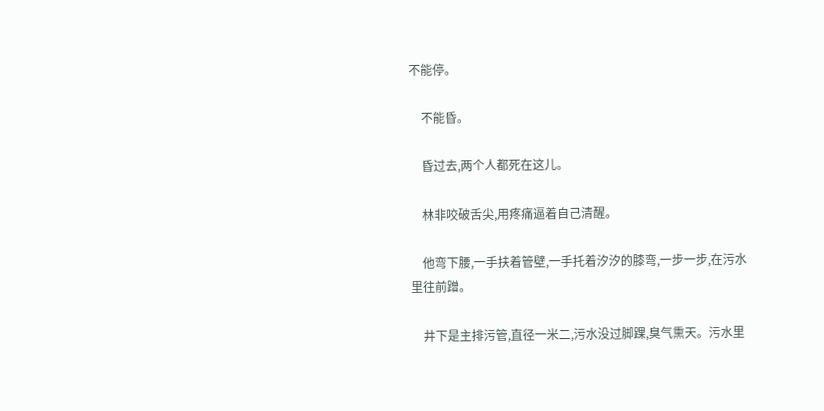不能停。

    不能昏。

    昏过去,两个人都死在这儿。

    林非咬破舌尖,用疼痛逼着自己清醒。

    他弯下腰,一手扶着管壁,一手托着汐汐的膝弯,一步一步,在污水里往前蹭。

    井下是主排污管,直径一米二,污水没过脚踝,臭气熏天。污水里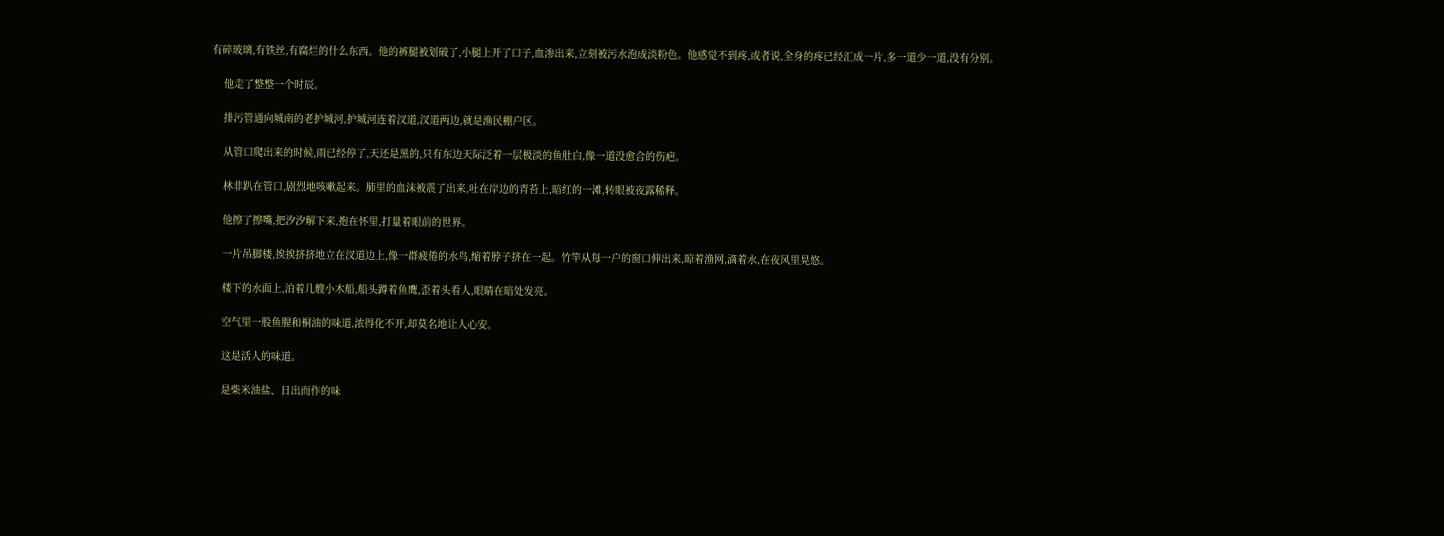有碎玻璃,有铁丝,有腐烂的什么东西。他的裤腿被划破了,小腿上开了口子,血渗出来,立刻被污水泡成淡粉色。他感觉不到疼,或者说,全身的疼已经汇成一片,多一道少一道,没有分别。

    他走了整整一个时辰。

    排污管通向城南的老护城河,护城河连着汊道,汊道两边,就是渔民棚户区。

    从管口爬出来的时候,雨已经停了,天还是黑的,只有东边天际泛着一层极淡的鱼肚白,像一道没愈合的伤疤。

    林非趴在管口,剧烈地咳嗽起来。肺里的血沫被震了出来,吐在岸边的青苔上,暗红的一滩,转眼被夜露稀释。

    他擦了擦嘴,把汐汐解下来,抱在怀里,打量着眼前的世界。

    一片吊脚楼,挨挨挤挤地立在汊道边上,像一群疲倦的水鸟,缩着脖子挤在一起。竹竿从每一户的窗口伸出来,晾着渔网,滴着水,在夜风里晃悠。

    楼下的水面上,泊着几艘小木船,船头蹲着鱼鹰,歪着头看人,眼睛在暗处发亮。

    空气里一股鱼腥和桐油的味道,浓得化不开,却莫名地让人心安。

    这是活人的味道。

    是柴米油盐、日出而作的味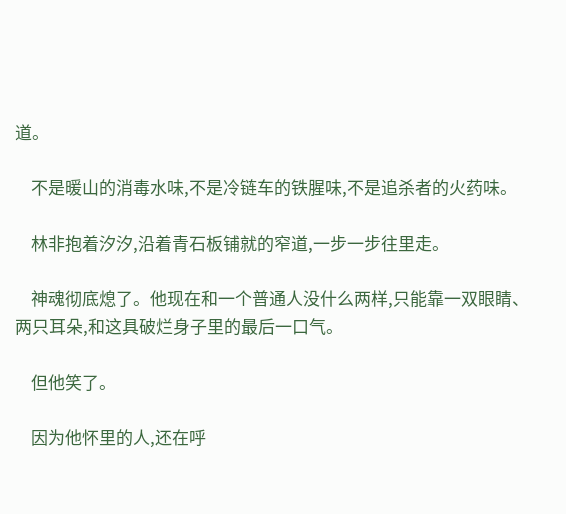道。

    不是暖山的消毒水味,不是冷链车的铁腥味,不是追杀者的火药味。

    林非抱着汐汐,沿着青石板铺就的窄道,一步一步往里走。

    神魂彻底熄了。他现在和一个普通人没什么两样,只能靠一双眼睛、两只耳朵,和这具破烂身子里的最后一口气。

    但他笑了。

    因为他怀里的人,还在呼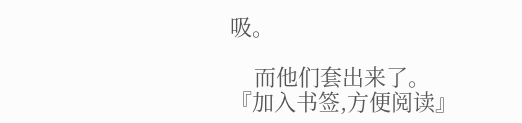吸。

    而他们套出来了。
『加入书签,方便阅读』